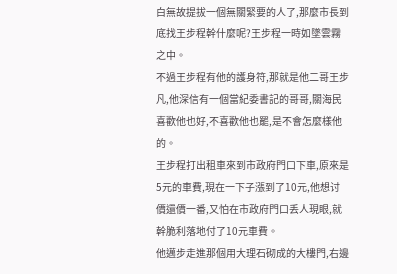白無故提拔一個無關緊要的人了,那麼市長到底找王步程幹什麼呢?王步程一時如墜雲霧之中。
不過王步程有他的護身符,那就是他二哥王步凡,他深信有一個當紀委書記的哥哥,關海民喜歡他也好,不喜歡他也罷,是不會怎麼樣他的。
王步程打出租車來到市政府門口下車,原來是5元的車費,現在一下子漲到了10元,他想讨價還價一番,又怕在市政府門口丢人現眼,就幹脆利落地付了10元車費。
他邁步走進那個用大理石砌成的大樓門,右邊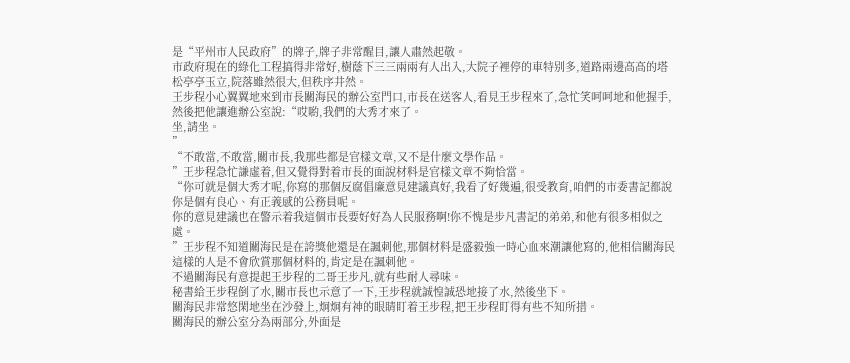是“平州市人民政府”的牌子,牌子非常醒目,讓人肅然起敬。
市政府現在的綠化工程搞得非常好,樹蔭下三三兩兩有人出入,大院子裡停的車特别多,道路兩邊高高的塔松亭亭玉立,院落雖然很大,但秩序井然。
王步程小心翼翼地來到市長關海民的辦公室門口,市長在送客人,看見王步程來了,急忙笑呵呵地和他握手,然後把他讓進辦公室說:“哎喲,我們的大秀才來了。
坐,請坐。
”
“不敢當,不敢當,關市長,我那些都是官樣文章,又不是什麼文學作品。
”王步程急忙謙虛着,但又覺得對着市長的面說材料是官樣文章不夠恰當。
“你可就是個大秀才呢,你寫的那個反腐倡廉意見建議真好,我看了好幾遍,很受教育,咱們的市委書記都說你是個有良心、有正義感的公務員呢。
你的意見建議也在警示着我這個市長要好好為人民服務啊!你不愧是步凡書記的弟弟,和他有很多相似之處。
”王步程不知道關海民是在誇獎他還是在諷刺他,那個材料是盛毅強一時心血來潮讓他寫的,他相信關海民這樣的人是不會欣賞那個材料的,肯定是在諷刺他。
不過關海民有意提起王步程的二哥王步凡,就有些耐人尋味。
秘書給王步程倒了水,關市長也示意了一下,王步程就誠惶誠恐地接了水,然後坐下。
關海民非常悠閑地坐在沙發上,炯炯有神的眼睛盯着王步程,把王步程盯得有些不知所措。
關海民的辦公室分為兩部分,外面是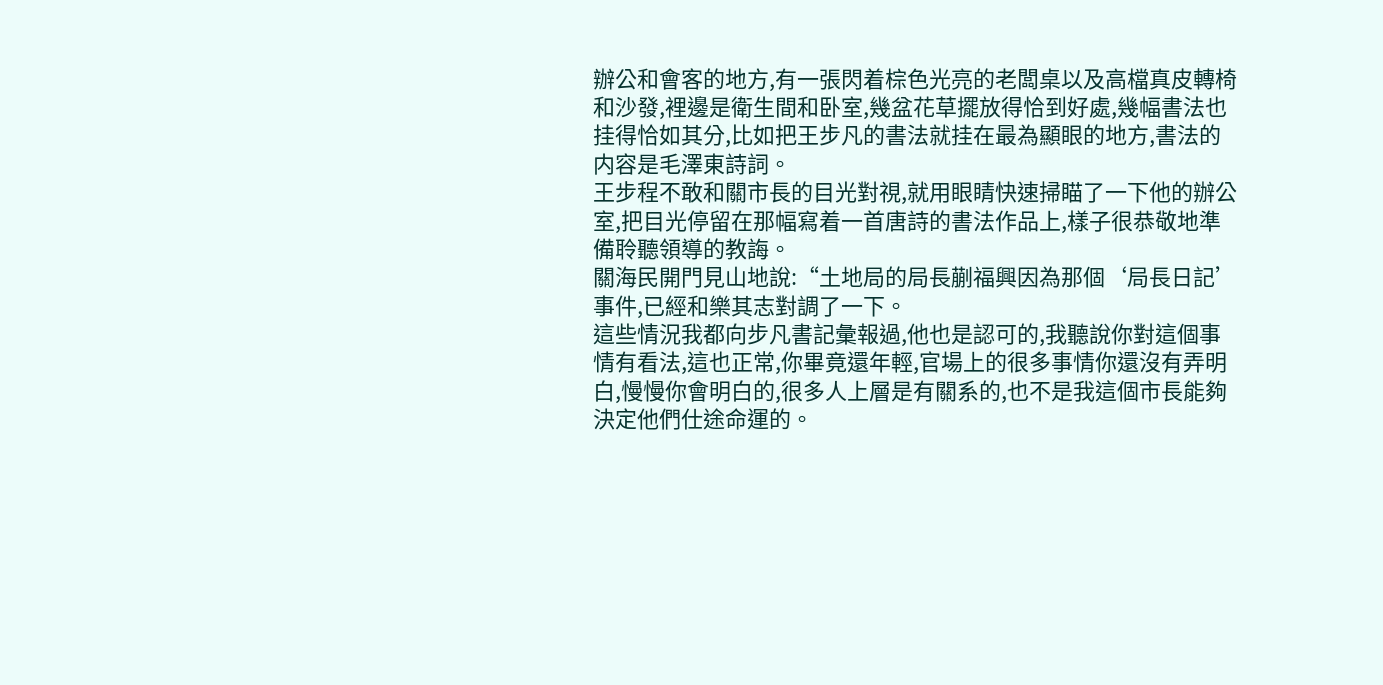辦公和會客的地方,有一張閃着棕色光亮的老闆桌以及高檔真皮轉椅和沙發,裡邊是衛生間和卧室,幾盆花草擺放得恰到好處,幾幅書法也挂得恰如其分,比如把王步凡的書法就挂在最為顯眼的地方,書法的内容是毛澤東詩詞。
王步程不敢和關市長的目光對視,就用眼睛快速掃瞄了一下他的辦公室,把目光停留在那幅寫着一首唐詩的書法作品上,樣子很恭敬地準備聆聽領導的教誨。
關海民開門見山地說:“土地局的局長蒯福興因為那個‘局長日記’事件,已經和樂其志對調了一下。
這些情況我都向步凡書記彙報過,他也是認可的,我聽說你對這個事情有看法,這也正常,你畢竟還年輕,官場上的很多事情你還沒有弄明白,慢慢你會明白的,很多人上層是有關系的,也不是我這個市長能夠決定他們仕途命運的。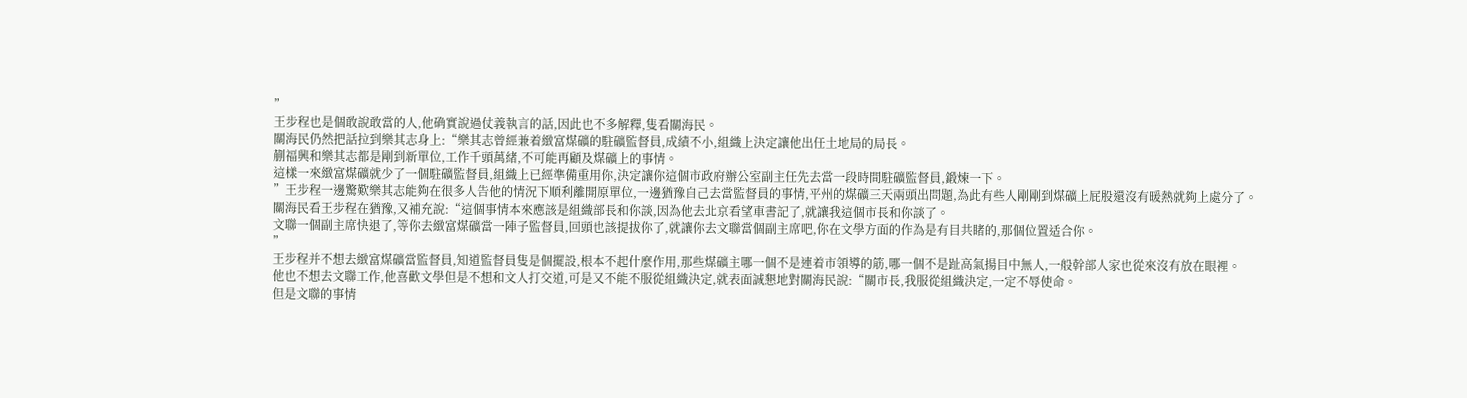”
王步程也是個敢說敢當的人,他确實說過仗義執言的話,因此也不多解釋,隻看關海民。
關海民仍然把話拉到樂其志身上:“樂其志曾經兼着緻富煤礦的駐礦監督員,成績不小,組織上決定讓他出任土地局的局長。
蒯福興和樂其志都是剛到新單位,工作千頭萬緒,不可能再顧及煤礦上的事情。
這樣一來緻富煤礦就少了一個駐礦監督員,組織上已經準備重用你,決定讓你這個市政府辦公室副主任先去當一段時間駐礦監督員,鍛煉一下。
”王步程一邊驚歎樂其志能夠在很多人告他的情況下順利離開原單位,一邊猶豫自己去當監督員的事情,平州的煤礦三天兩頭出問題,為此有些人剛剛到煤礦上屁股還沒有暖熱就夠上處分了。
關海民看王步程在猶豫,又補充說:“這個事情本來應該是組織部長和你談,因為他去北京看望車書記了,就讓我這個市長和你談了。
文聯一個副主席快退了,等你去緻富煤礦當一陣子監督員,回頭也該提拔你了,就讓你去文聯當個副主席吧,你在文學方面的作為是有目共睹的,那個位置适合你。
”
王步程并不想去緻富煤礦當監督員,知道監督員隻是個擺設,根本不起什麼作用,那些煤礦主哪一個不是連着市領導的筋,哪一個不是趾高氣揚目中無人,一般幹部人家也從來沒有放在眼裡。
他也不想去文聯工作,他喜歡文學但是不想和文人打交道,可是又不能不服從組織決定,就表面誠懇地對關海民說:“關市長,我服從組織決定,一定不辱使命。
但是文聯的事情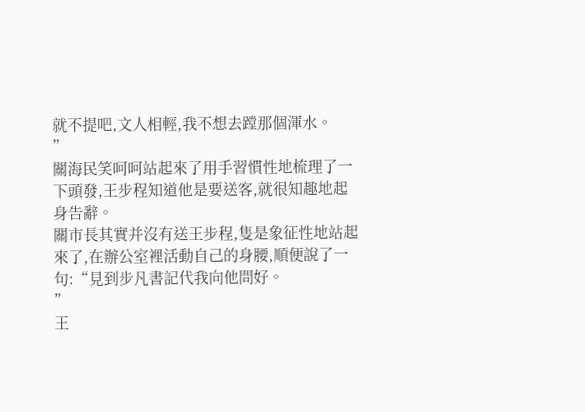就不提吧,文人相輕,我不想去蹚那個渾水。
”
關海民笑呵呵站起來了用手習慣性地梳理了一下頭發,王步程知道他是要送客,就很知趣地起身告辭。
關市長其實并沒有送王步程,隻是象征性地站起來了,在辦公室裡活動自己的身腰,順便說了一句:“見到步凡書記代我向他問好。
”
王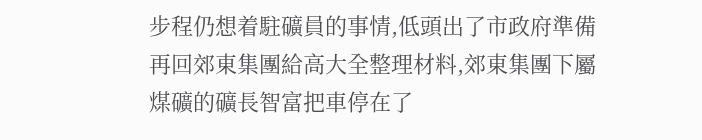步程仍想着駐礦員的事情,低頭出了市政府準備再回郊東集團給高大全整理材料,郊東集團下屬煤礦的礦長智富把車停在了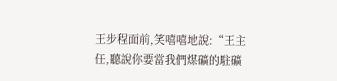王步程面前,笑嘻嘻地說:“王主任,聽說你要當我們煤礦的駐礦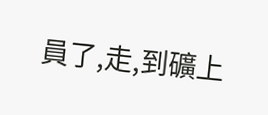員了,走,到礦上